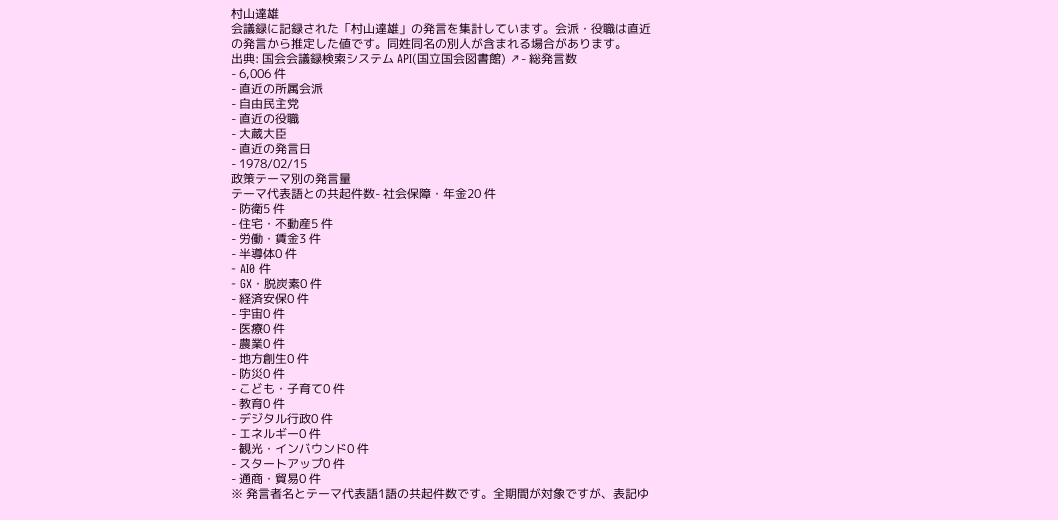村山達雄
会議録に記録された「村山達雄」の発言を集計しています。会派・役職は直近の発言から推定した値です。同姓同名の別人が含まれる場合があります。
出典: 国会会議録検索システム API(国立国会図書館) ↗- 総発言数
- 6,006 件
- 直近の所属会派
- 自由民主党
- 直近の役職
- 大蔵大臣
- 直近の発言日
- 1978/02/15
政策テーマ別の発言量
テーマ代表語との共起件数- 社会保障・年金20 件
- 防衛5 件
- 住宅・不動産5 件
- 労働・賃金3 件
- 半導体0 件
- AI0 件
- GX・脱炭素0 件
- 経済安保0 件
- 宇宙0 件
- 医療0 件
- 農業0 件
- 地方創生0 件
- 防災0 件
- こども・子育て0 件
- 教育0 件
- デジタル行政0 件
- エネルギー0 件
- 観光・インバウンド0 件
- スタートアップ0 件
- 通商・貿易0 件
※ 発言者名とテーマ代表語1語の共起件数です。全期間が対象ですが、表記ゆ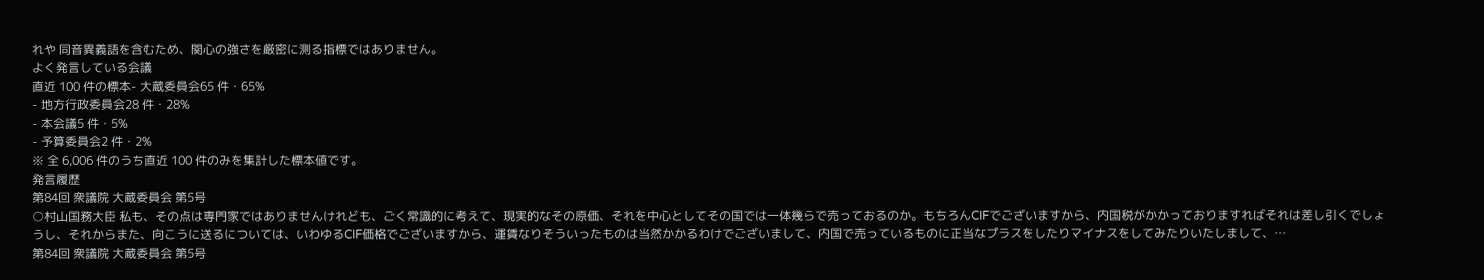れや 同音異義語を含むため、関心の強さを厳密に測る指標ではありません。
よく発言している会議
直近 100 件の標本- 大蔵委員会65 件・65%
- 地方行政委員会28 件・28%
- 本会議5 件・5%
- 予算委員会2 件・2%
※ 全 6,006 件のうち直近 100 件のみを集計した標本値です。
発言履歴
第84回 衆議院 大蔵委員会 第5号
○村山国務大臣 私も、その点は専門家ではありませんけれども、ごく常識的に考えて、現実的なその原価、それを中心としてその国では一体幾らで売っておるのか。もちろんCIFでございますから、内国税がかかっておりますればそれは差し引くでしょうし、それからまた、向こうに送るについては、いわゆるCIF価格でございますから、運賃なりそういったものは当然かかるわけでございまして、内国で売っているものに正当なプラスをしたりマイナスをしてみたりいたしまして、…
第84回 衆議院 大蔵委員会 第5号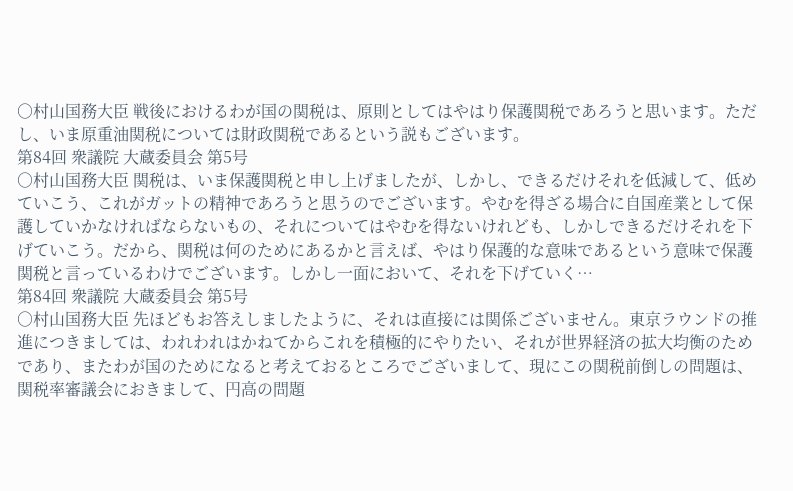○村山国務大臣 戦後におけるわが国の関税は、原則としてはやはり保護関税であろうと思います。ただし、いま原重油関税については財政関税であるという説もございます。
第84回 衆議院 大蔵委員会 第5号
○村山国務大臣 関税は、いま保護関税と申し上げましたが、しかし、できるだけそれを低減して、低めていこう、これがガットの精神であろうと思うのでございます。やむを得ざる場合に自国産業として保護していかなければならないもの、それについてはやむを得ないけれども、しかしできるだけそれを下げていこう。だから、関税は何のためにあるかと言えば、やはり保護的な意味であるという意味で保護関税と言っているわけでございます。しかし一面において、それを下げていく…
第84回 衆議院 大蔵委員会 第5号
○村山国務大臣 先ほどもお答えしましたように、それは直接には関係ございません。東京ラウンドの推進につきましては、われわれはかねてからこれを積極的にやりたい、それが世界経済の拡大均衡のためであり、またわが国のためになると考えておるところでございまして、現にこの関税前倒しの問題は、関税率審議会におきまして、円高の問題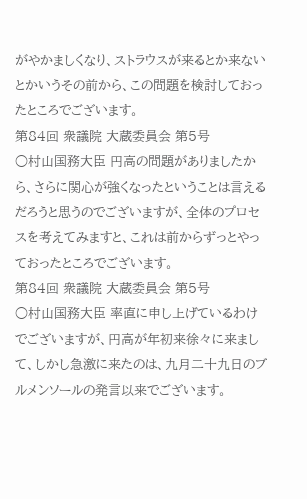がやかましくなり、ストラウスが来るとか来ないとかいうその前から、この問題を検討しておったところでございます。
第84回 衆議院 大蔵委員会 第5号
○村山国務大臣 円高の問題がありましたから、さらに関心が強くなったということは言えるだろうと思うのでございますが、全体のプロセスを考えてみますと、これは前からずっとやっておったところでございます。
第84回 衆議院 大蔵委員会 第5号
○村山国務大臣 率直に申し上げているわけでございますが、円高が年初来徐々に来まして、しかし急激に来たのは、九月二十九日のブルメンソールの発言以来でございます。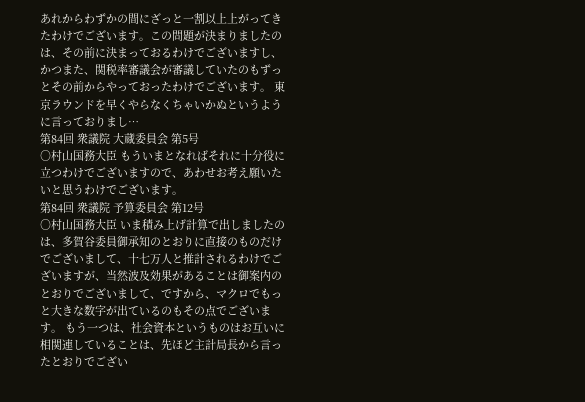あれからわずかの間にざっと一割以上上がってきたわけでございます。この問題が決まりましたのは、その前に決まっておるわけでございますし、かつまた、関税率審議会が審議していたのもずっとその前からやっておったわけでございます。 東京ラウンドを早くやらなくちゃいかぬというように言っておりまし…
第84回 衆議院 大蔵委員会 第5号
○村山国務大臣 もういまとなればそれに十分役に立つわけでございますので、あわせお考え願いたいと思うわけでございます。
第84回 衆議院 予算委員会 第12号
○村山国務大臣 いま積み上げ計算で出しましたのは、多賀谷委員御承知のとおりに直接のものだけでございまして、十七万人と推計されるわけでございますが、当然波及効果があることは御案内のとおりでございまして、ですから、マクロでもっと大きな数字が出ているのもその点でございます。 もう一つは、社会資本というものはお互いに相関連していることは、先ほど主計局長から言ったとおりでござい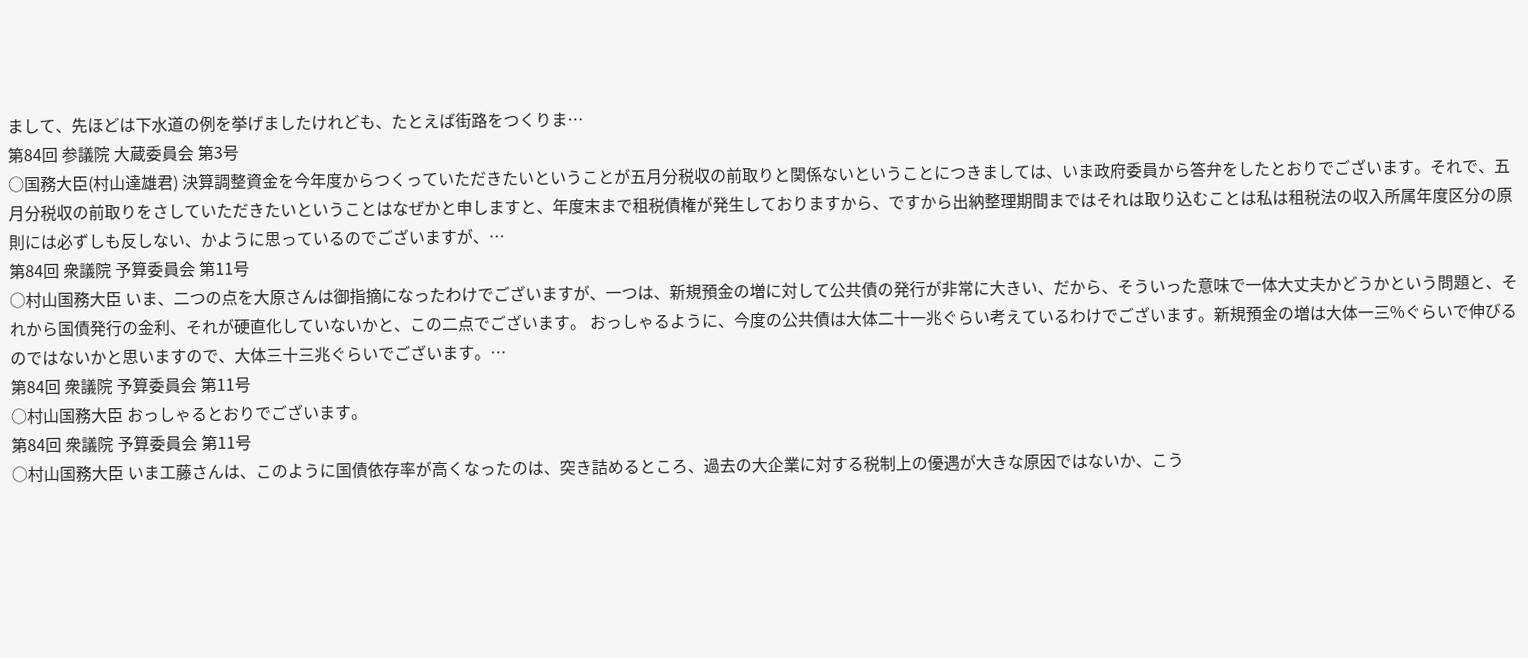まして、先ほどは下水道の例を挙げましたけれども、たとえば街路をつくりま…
第84回 参議院 大蔵委員会 第3号
○国務大臣(村山達雄君) 決算調整資金を今年度からつくっていただきたいということが五月分税収の前取りと関係ないということにつきましては、いま政府委員から答弁をしたとおりでございます。それで、五月分税収の前取りをさしていただきたいということはなぜかと申しますと、年度末まで租税債権が発生しておりますから、ですから出納整理期間まではそれは取り込むことは私は租税法の収入所属年度区分の原則には必ずしも反しない、かように思っているのでございますが、…
第84回 衆議院 予算委員会 第11号
○村山国務大臣 いま、二つの点を大原さんは御指摘になったわけでございますが、一つは、新規預金の増に対して公共債の発行が非常に大きい、だから、そういった意味で一体大丈夫かどうかという問題と、それから国債発行の金利、それが硬直化していないかと、この二点でございます。 おっしゃるように、今度の公共債は大体二十一兆ぐらい考えているわけでございます。新規預金の増は大体一三%ぐらいで伸びるのではないかと思いますので、大体三十三兆ぐらいでございます。…
第84回 衆議院 予算委員会 第11号
○村山国務大臣 おっしゃるとおりでございます。
第84回 衆議院 予算委員会 第11号
○村山国務大臣 いま工藤さんは、このように国債依存率が高くなったのは、突き詰めるところ、過去の大企業に対する税制上の優遇が大きな原因ではないか、こう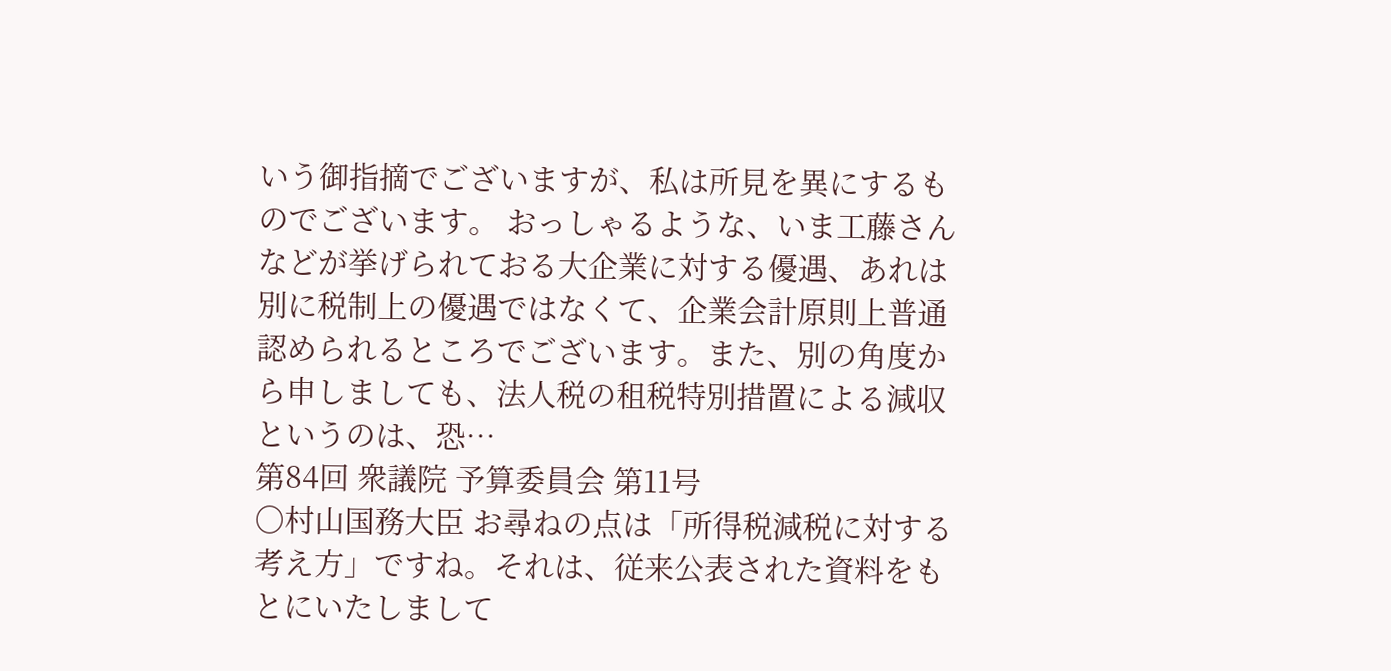いう御指摘でございますが、私は所見を異にするものでございます。 おっしゃるような、いま工藤さんなどが挙げられておる大企業に対する優遇、あれは別に税制上の優遇ではなくて、企業会計原則上普通認められるところでございます。また、別の角度から申しましても、法人税の租税特別措置による減収というのは、恐…
第84回 衆議院 予算委員会 第11号
○村山国務大臣 お尋ねの点は「所得税減税に対する考え方」ですね。それは、従来公表された資料をもとにいたしまして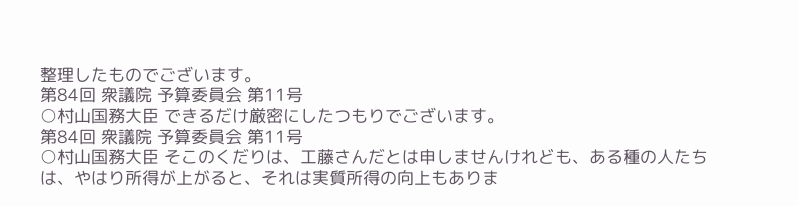整理したものでございます。
第84回 衆議院 予算委員会 第11号
○村山国務大臣 できるだけ厳密にしたつもりでございます。
第84回 衆議院 予算委員会 第11号
○村山国務大臣 そこのくだりは、工藤さんだとは申しませんけれども、ある種の人たちは、やはり所得が上がると、それは実質所得の向上もありま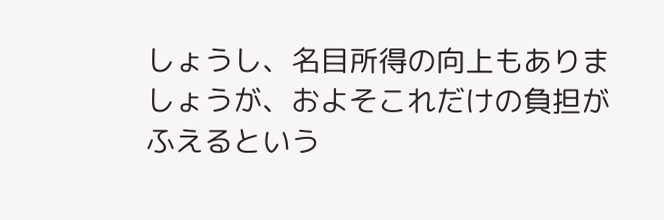しょうし、名目所得の向上もありましょうが、およそこれだけの負担がふえるという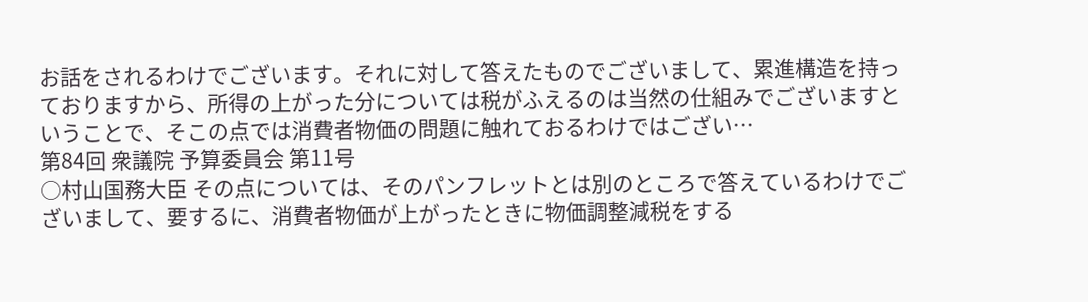お話をされるわけでございます。それに対して答えたものでございまして、累進構造を持っておりますから、所得の上がった分については税がふえるのは当然の仕組みでございますということで、そこの点では消費者物価の問題に触れておるわけではござい…
第84回 衆議院 予算委員会 第11号
○村山国務大臣 その点については、そのパンフレットとは別のところで答えているわけでございまして、要するに、消費者物価が上がったときに物価調整減税をする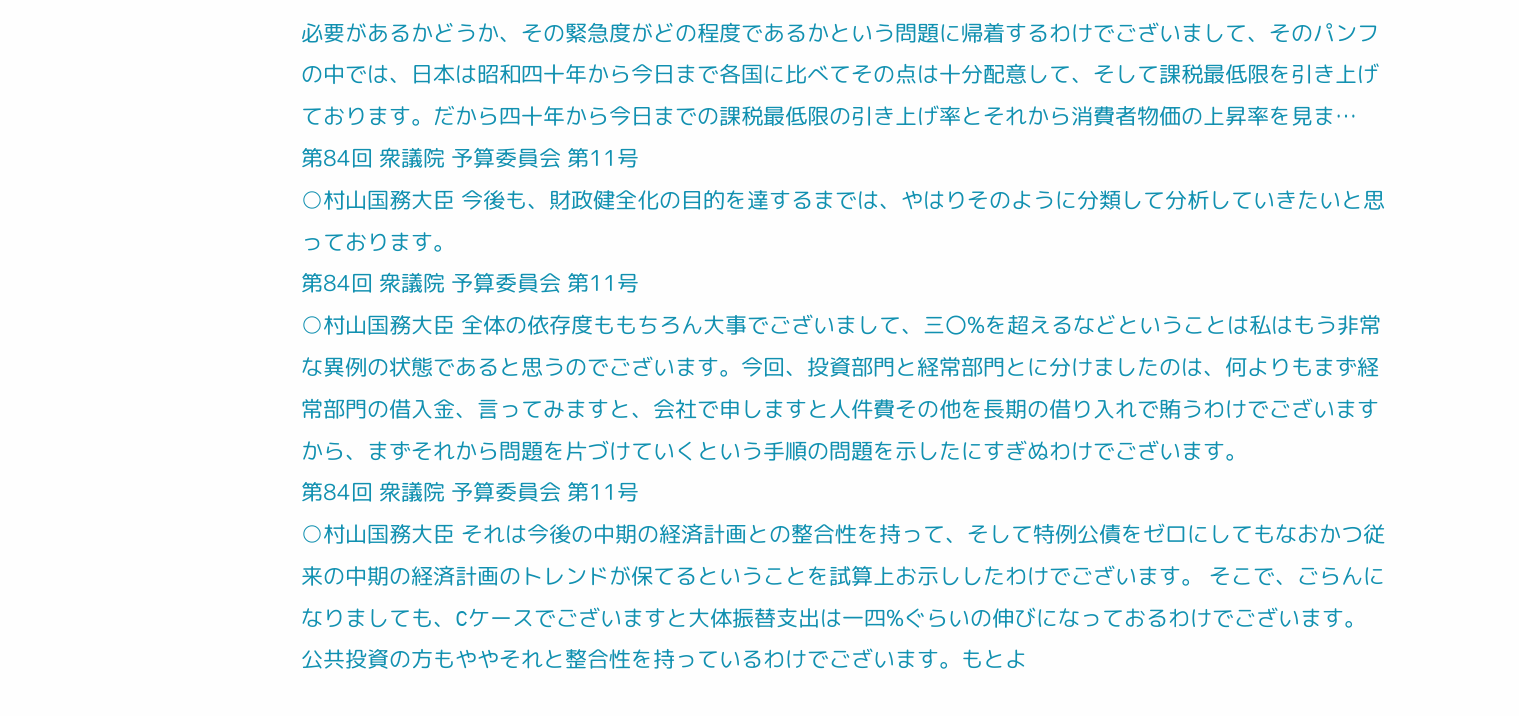必要があるかどうか、その緊急度がどの程度であるかという問題に帰着するわけでございまして、そのパンフの中では、日本は昭和四十年から今日まで各国に比べてその点は十分配意して、そして課税最低限を引き上げております。だから四十年から今日までの課税最低限の引き上げ率とそれから消費者物価の上昇率を見ま…
第84回 衆議院 予算委員会 第11号
○村山国務大臣 今後も、財政健全化の目的を達するまでは、やはりそのように分類して分析していきたいと思っております。
第84回 衆議院 予算委員会 第11号
○村山国務大臣 全体の依存度ももちろん大事でございまして、三〇%を超えるなどということは私はもう非常な異例の状態であると思うのでございます。今回、投資部門と経常部門とに分けましたのは、何よりもまず経常部門の借入金、言ってみますと、会社で申しますと人件費その他を長期の借り入れで賄うわけでございますから、まずそれから問題を片づけていくという手順の問題を示したにすぎぬわけでございます。
第84回 衆議院 予算委員会 第11号
○村山国務大臣 それは今後の中期の経済計画との整合性を持って、そして特例公債をゼロにしてもなおかつ従来の中期の経済計画のトレンドが保てるということを試算上お示ししたわけでございます。 そこで、ごらんになりましても、Cケースでございますと大体振替支出は一四%ぐらいの伸びになっておるわけでございます。公共投資の方もややそれと整合性を持っているわけでございます。もとよ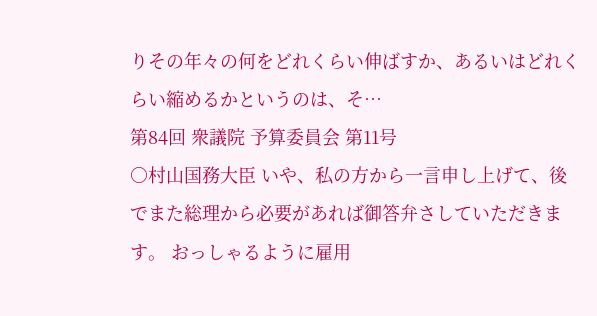りその年々の何をどれくらい伸ばすか、あるいはどれくらい縮めるかというのは、そ…
第84回 衆議院 予算委員会 第11号
○村山国務大臣 いや、私の方から一言申し上げて、後でまた総理から必要があれば御答弁さしていただきます。 おっしゃるように雇用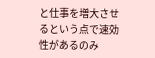と仕事を増大させるという点で速効性があるのみ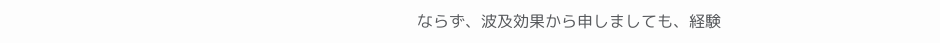ならず、波及効果から申しましても、経験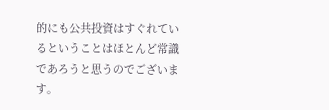的にも公共投資はすぐれているということはほとんど常識であろうと思うのでございます。